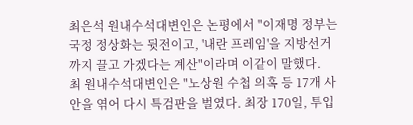최은석 원내수석대변인은 논평에서 "이재명 정부는 국정 정상화는 뒷전이고, '내란 프레임'을 지방선거까지 끌고 가겠다는 계산"이라며 이같이 말했다.
최 원내수석대변인은 "노상원 수첩 의혹 등 17개 사안을 엮어 다시 특검판을 벌였다. 최장 170일, 투입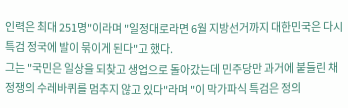인력은 최대 251명"이라며 "일정대로라면 6월 지방선거까지 대한민국은 다시 특검 정국에 발이 묶이게 된다"고 했다.
그는 "국민은 일상을 되찾고 생업으로 돌아갔는데 민주당만 과거에 붙들린 채 정쟁의 수레바퀴를 멈추지 않고 있다"라며 "이 막가파식 특검은 정의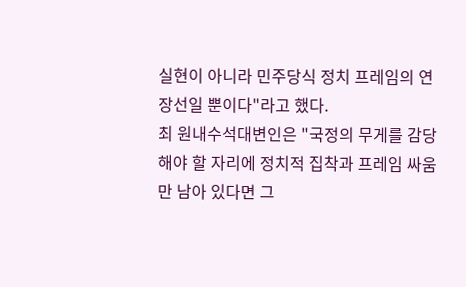실현이 아니라 민주당식 정치 프레임의 연장선일 뿐이다"라고 했다.
최 원내수석대변인은 "국정의 무게를 감당해야 할 자리에 정치적 집착과 프레임 싸움만 남아 있다면 그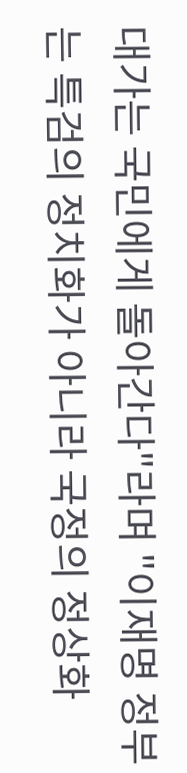대가는 국민에게 돌아간다"라며 "이재명 정부는 특검의 정치화가 아니라 국정의 정상화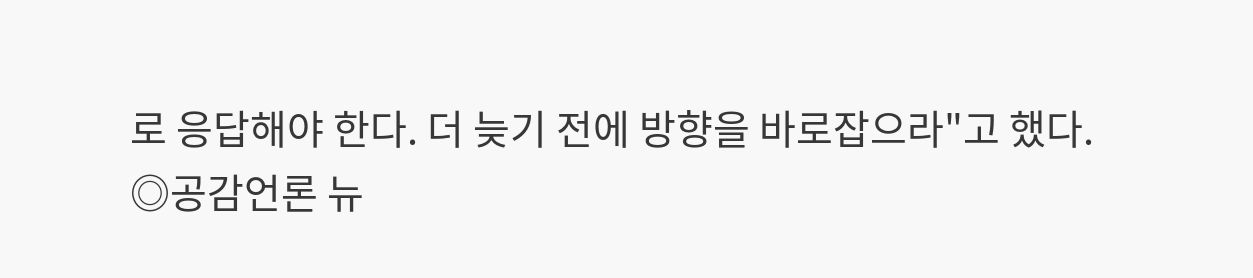로 응답해야 한다. 더 늦기 전에 방향을 바로잡으라"고 했다.
◎공감언론 뉴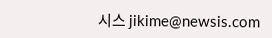시스 jikime@newsis.com